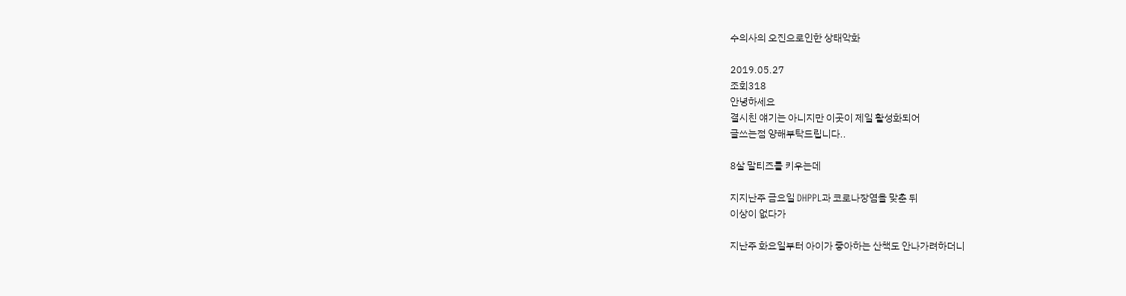수의사의 오진으로인한 상태악화

2019.05.27
조회318
안녕하세요
결시친 얘기는 아니지만 이곳이 제일 활성화되어
글쓰는점 양해부탁드립니다..

8살 말티즈를 키우는데

지지난주 금요일 DHPPL과 코로나장염을 맞춘 뒤
이상이 없다가

지난주 화요일부터 아이가 좋아하는 산책도 안나가려하더니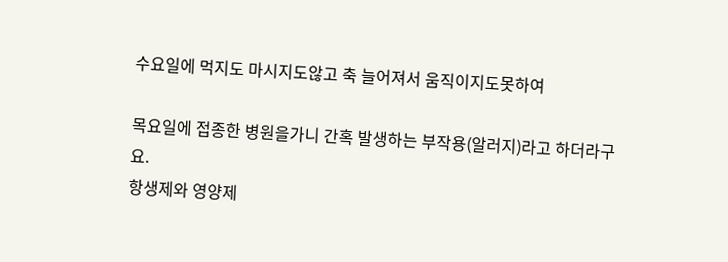수요일에 먹지도 마시지도않고 축 늘어져서 움직이지도못하여

목요일에 접종한 병원을가니 간혹 발생하는 부작용(알러지)라고 하더라구요.
항생제와 영양제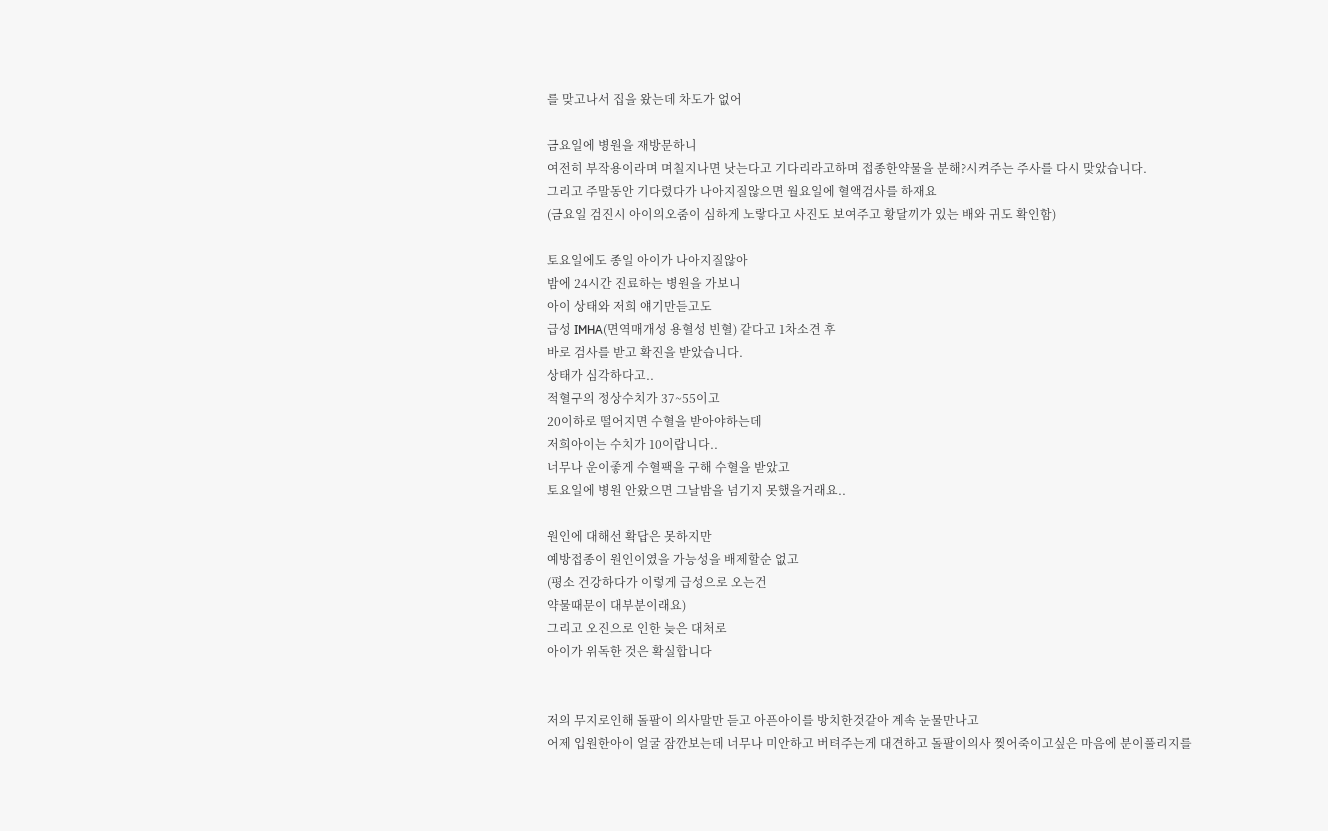를 맞고나서 집을 왔는데 차도가 없어

금요일에 병원을 재방문하니
여전히 부작용이라며 며칠지나면 낫는다고 기다리라고하며 접종한약물을 분해?시켜주는 주사를 다시 맞았습니다.
그리고 주말동안 기다렸다가 나아지질않으면 월요일에 혈액검사를 하재요
(금요일 검진시 아이의오줌이 심하게 노랗다고 사진도 보여주고 황달끼가 있는 배와 귀도 확인함)

토요일에도 종일 아이가 나아지질않아
밤에 24시간 진료하는 병원을 가보니
아이 상태와 저희 얘기만듣고도
급성 IMHA(면역매개성 용혈성 빈혈) 같다고 1차소견 후
바로 검사를 받고 확진을 받았습니다.
상태가 심각하다고..
적혈구의 정상수치가 37~55이고
20이하로 떨어지면 수혈을 받아야하는데
저희아이는 수치가 10이랍니다..
너무나 운이좋게 수혈팩을 구해 수혈을 받았고
토요일에 병원 안왔으면 그날밤을 넘기지 못했을거래요..

원인에 대해선 확답은 못하지만
예방접종이 원인이였을 가능성을 배제할순 없고
(평소 건강하다가 이렇게 급성으로 오는건
약물때문이 대부분이래요)
그리고 오진으로 인한 늦은 대처로
아이가 위독한 것은 확실합니다


저의 무지로인해 돌팔이 의사말만 듣고 아픈아이를 방치한것같아 계속 눈물만나고
어제 입원한아이 얼굴 잠깐보는데 너무나 미안하고 버텨주는게 대견하고 돌팔이의사 찢어죽이고싶은 마음에 분이풀리지를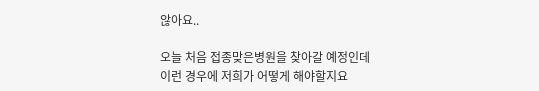않아요..

오늘 처음 접종맞은병원을 찾아갈 예정인데
이런 경우에 저희가 어떻게 해야할지요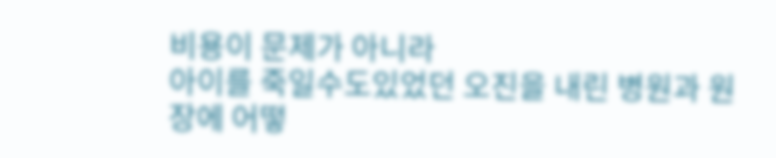비용이 문제가 아니라
아이를 죽일수도있었던 오진을 내린 병원과 원장에 어떻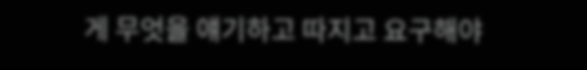게 무엇을 얘기하고 따지고 요구해야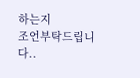하는지
조언부탁드립니다..